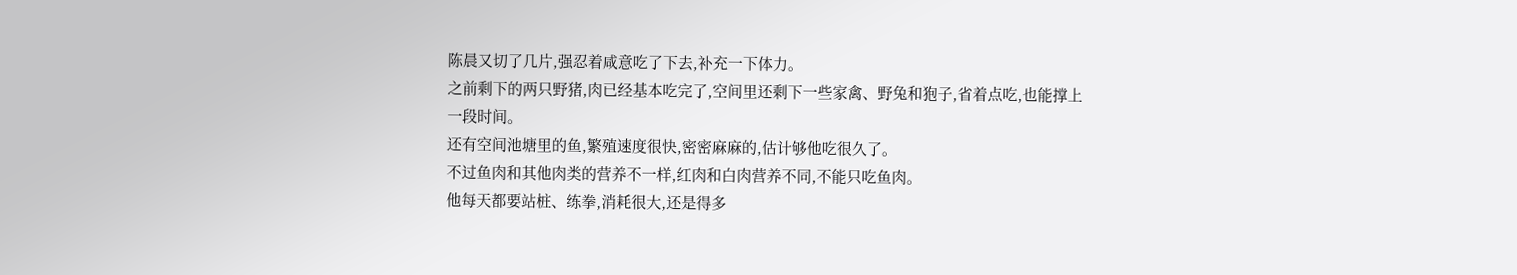陈晨又切了几片,强忍着咸意吃了下去,补充一下体力。
之前剩下的两只野猪,肉已经基本吃完了,空间里还剩下一些家禽、野兔和狍子,省着点吃,也能撑上一段时间。
还有空间池塘里的鱼,繁殖速度很快,密密麻麻的,估计够他吃很久了。
不过鱼肉和其他肉类的营养不一样,红肉和白肉营养不同,不能只吃鱼肉。
他每天都要站桩、练拳,消耗很大,还是得多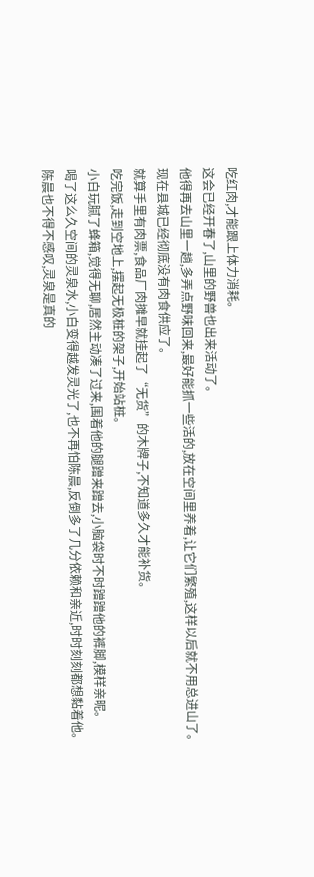吃红肉,才能跟上体力消耗。
这会已经开春了,山里的野兽也出来活动了。
他得再去山里一趟,多弄点野味回来,最好能抓一些活的,放在空间里养着,让它们繁殖,这样以后就不用总进山了。
现在县城已经彻底没有肉食供应了。
就算手里有肉票,食品厂肉摊早就挂起了“无货”的木牌子,不知道多久才能补货。
吃完饭,走到空地上,摆起无极桩的架子,开始站桩。
小白玩腻了蜂箱,觉得无聊,居然主动凑了过来,围着他的腿蹭来蹭去,小脑袋时不时蹭蹭他的裤脚,模样亲昵。
喝了这么久空间的灵泉水,小白变得越发灵光了,也不再怕陈晨,反倒多了几分依赖和亲近,时时刻刻都想黏着他。
陈晨也不得不感叹,灵泉是真的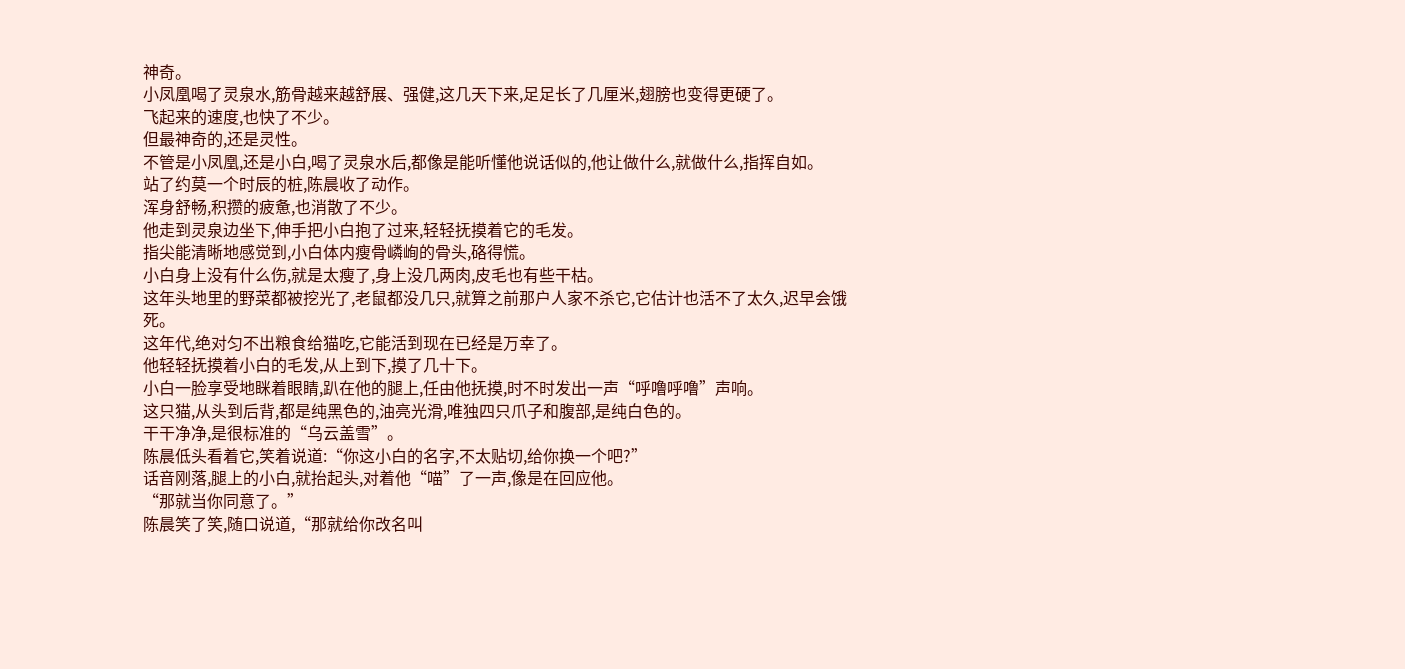神奇。
小凤凰喝了灵泉水,筋骨越来越舒展、强健,这几天下来,足足长了几厘米,翅膀也变得更硬了。
飞起来的速度,也快了不少。
但最神奇的,还是灵性。
不管是小凤凰,还是小白,喝了灵泉水后,都像是能听懂他说话似的,他让做什么,就做什么,指挥自如。
站了约莫一个时辰的桩,陈晨收了动作。
浑身舒畅,积攒的疲惫,也消散了不少。
他走到灵泉边坐下,伸手把小白抱了过来,轻轻抚摸着它的毛发。
指尖能清晰地感觉到,小白体内瘦骨嶙峋的骨头,硌得慌。
小白身上没有什么伤,就是太瘦了,身上没几两肉,皮毛也有些干枯。
这年头地里的野菜都被挖光了,老鼠都没几只,就算之前那户人家不杀它,它估计也活不了太久,迟早会饿死。
这年代,绝对匀不出粮食给猫吃,它能活到现在已经是万幸了。
他轻轻抚摸着小白的毛发,从上到下,摸了几十下。
小白一脸享受地眯着眼睛,趴在他的腿上,任由他抚摸,时不时发出一声“呼噜呼噜”声响。
这只猫,从头到后背,都是纯黑色的,油亮光滑,唯独四只爪子和腹部,是纯白色的。
干干净净,是很标准的“乌云盖雪”。
陈晨低头看着它,笑着说道:“你这小白的名字,不太贴切,给你换一个吧?”
话音刚落,腿上的小白,就抬起头,对着他“喵”了一声,像是在回应他。
“那就当你同意了。”
陈晨笑了笑,随口说道,“那就给你改名叫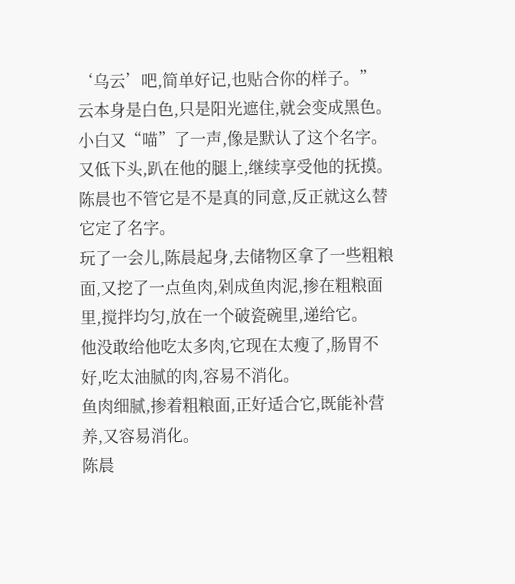‘乌云’吧,简单好记,也贴合你的样子。”
云本身是白色,只是阳光遮住,就会变成黑色。
小白又“喵”了一声,像是默认了这个名字。
又低下头,趴在他的腿上,继续享受他的抚摸。
陈晨也不管它是不是真的同意,反正就这么替它定了名字。
玩了一会儿,陈晨起身,去储物区拿了一些粗粮面,又挖了一点鱼肉,剁成鱼肉泥,掺在粗粮面里,搅拌均匀,放在一个破瓷碗里,递给它。
他没敢给他吃太多肉,它现在太瘦了,肠胃不好,吃太油腻的肉,容易不消化。
鱼肉细腻,掺着粗粮面,正好适合它,既能补营养,又容易消化。
陈晨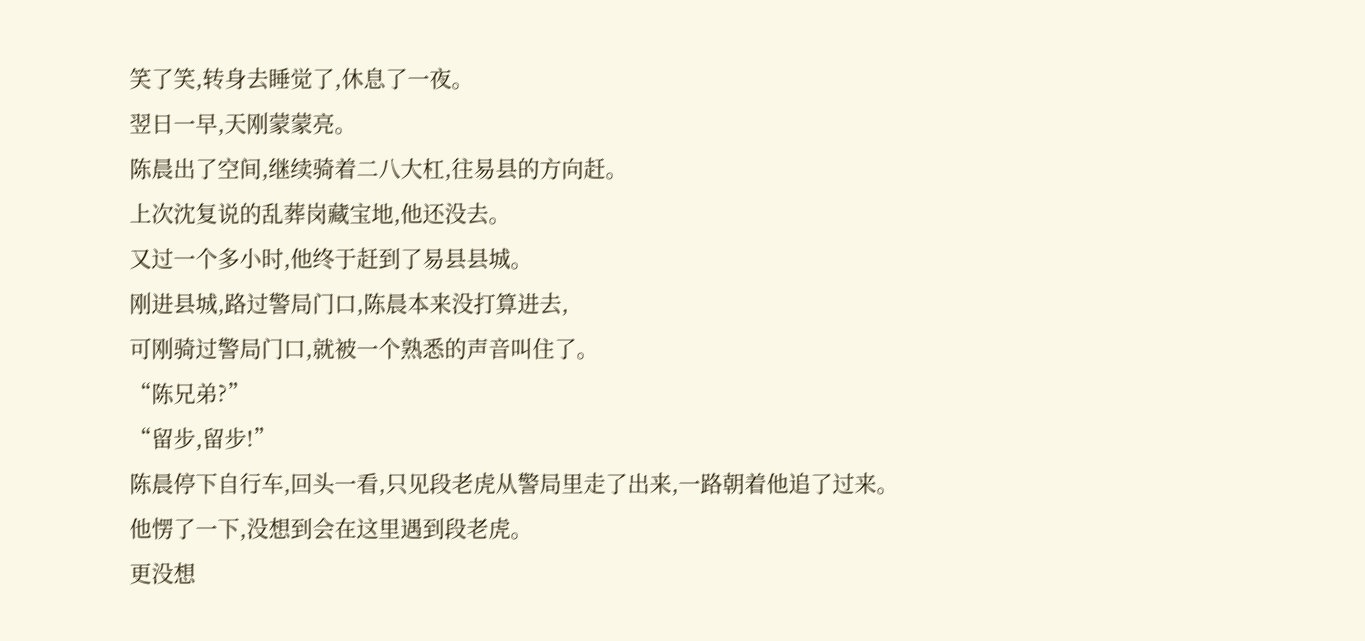笑了笑,转身去睡觉了,休息了一夜。
翌日一早,天刚蒙蒙亮。
陈晨出了空间,继续骑着二八大杠,往易县的方向赶。
上次沈复说的乱葬岗藏宝地,他还没去。
又过一个多小时,他终于赶到了易县县城。
刚进县城,路过警局门口,陈晨本来没打算进去,
可刚骑过警局门口,就被一个熟悉的声音叫住了。
“陈兄弟?”
“留步,留步!”
陈晨停下自行车,回头一看,只见段老虎从警局里走了出来,一路朝着他追了过来。
他愣了一下,没想到会在这里遇到段老虎。
更没想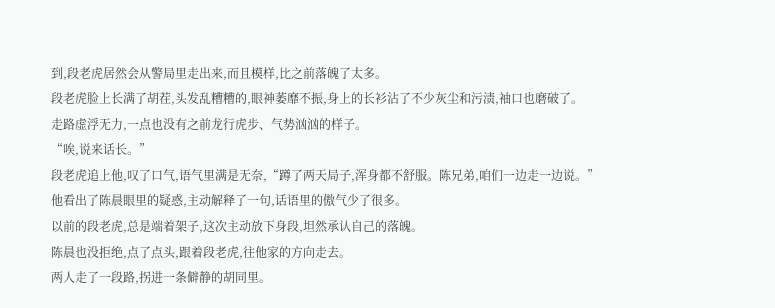到,段老虎居然会从警局里走出来,而且模样,比之前落魄了太多。
段老虎脸上长满了胡茬,头发乱糟糟的,眼神萎靡不振,身上的长衫沾了不少灰尘和污渍,袖口也磨破了。
走路虚浮无力,一点也没有之前龙行虎步、气势汹汹的样子。
“唉,说来话长。”
段老虎追上他,叹了口气,语气里满是无奈,“蹲了两天局子,浑身都不舒服。陈兄弟,咱们一边走一边说。”
他看出了陈晨眼里的疑惑,主动解释了一句,话语里的傲气少了很多。
以前的段老虎,总是端着架子,这次主动放下身段,坦然承认自己的落魄。
陈晨也没拒绝,点了点头,跟着段老虎,往他家的方向走去。
两人走了一段路,拐进一条僻静的胡同里。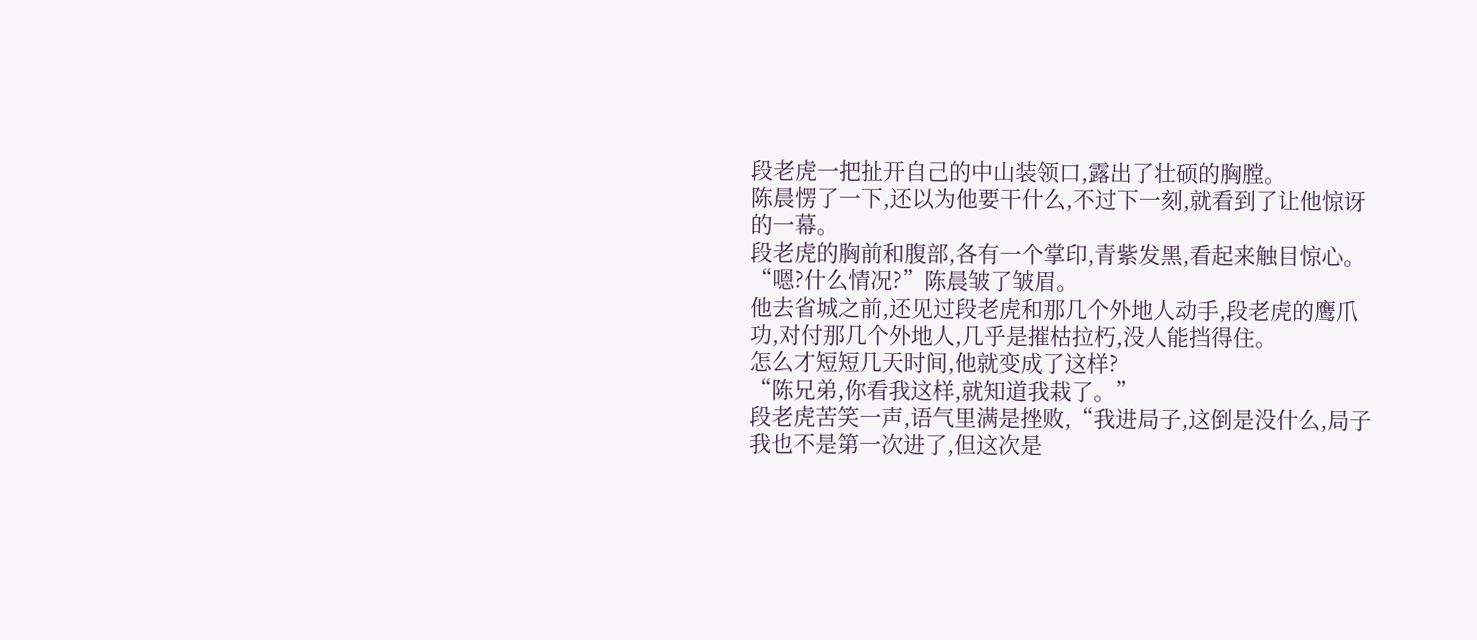段老虎一把扯开自己的中山装领口,露出了壮硕的胸膛。
陈晨愣了一下,还以为他要干什么,不过下一刻,就看到了让他惊讶的一幕。
段老虎的胸前和腹部,各有一个掌印,青紫发黑,看起来触目惊心。
“嗯?什么情况?”陈晨皱了皱眉。
他去省城之前,还见过段老虎和那几个外地人动手,段老虎的鹰爪功,对付那几个外地人,几乎是摧枯拉朽,没人能挡得住。
怎么才短短几天时间,他就变成了这样?
“陈兄弟,你看我这样,就知道我栽了。”
段老虎苦笑一声,语气里满是挫败,“我进局子,这倒是没什么,局子我也不是第一次进了,但这次是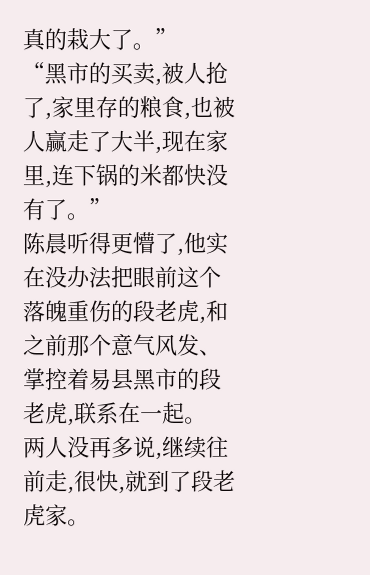真的栽大了。”
“黑市的买卖,被人抢了,家里存的粮食,也被人赢走了大半,现在家里,连下锅的米都快没有了。”
陈晨听得更懵了,他实在没办法把眼前这个落魄重伤的段老虎,和之前那个意气风发、掌控着易县黑市的段老虎,联系在一起。
两人没再多说,继续往前走,很快,就到了段老虎家。